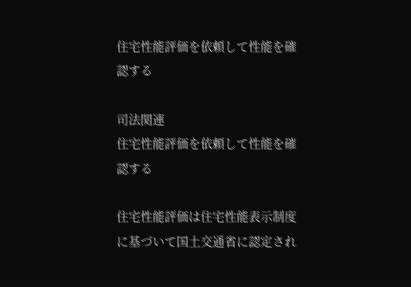住宅性能評価を依頼して性能を確認する

司法関連
住宅性能評価を依頼して性能を確認する

住宅性能評価は住宅性能表示制度に基づいて国土交通省に認定され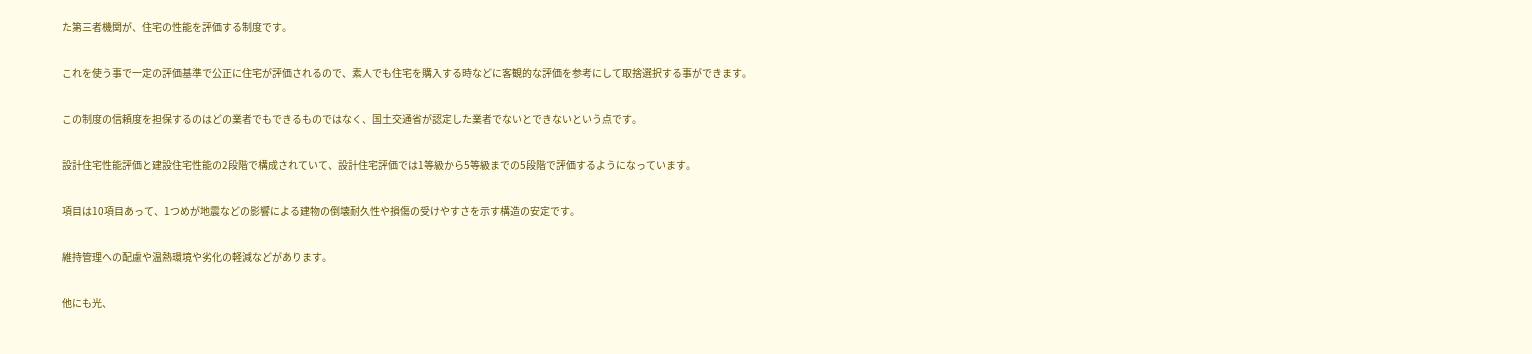た第三者機関が、住宅の性能を評価する制度です。

これを使う事で一定の評価基準で公正に住宅が評価されるので、素人でも住宅を購入する時などに客観的な評価を参考にして取捨選択する事ができます。

この制度の信頼度を担保するのはどの業者でもできるものではなく、国土交通省が認定した業者でないとできないという点です。

設計住宅性能評価と建設住宅性能の2段階で構成されていて、設計住宅評価では1等級から5等級までの5段階で評価するようになっています。

項目は10項目あって、1つめが地震などの影響による建物の倒壊耐久性や損傷の受けやすさを示す構造の安定です。

維持管理への配慮や温熱環境や劣化の軽減などがあります。

他にも光、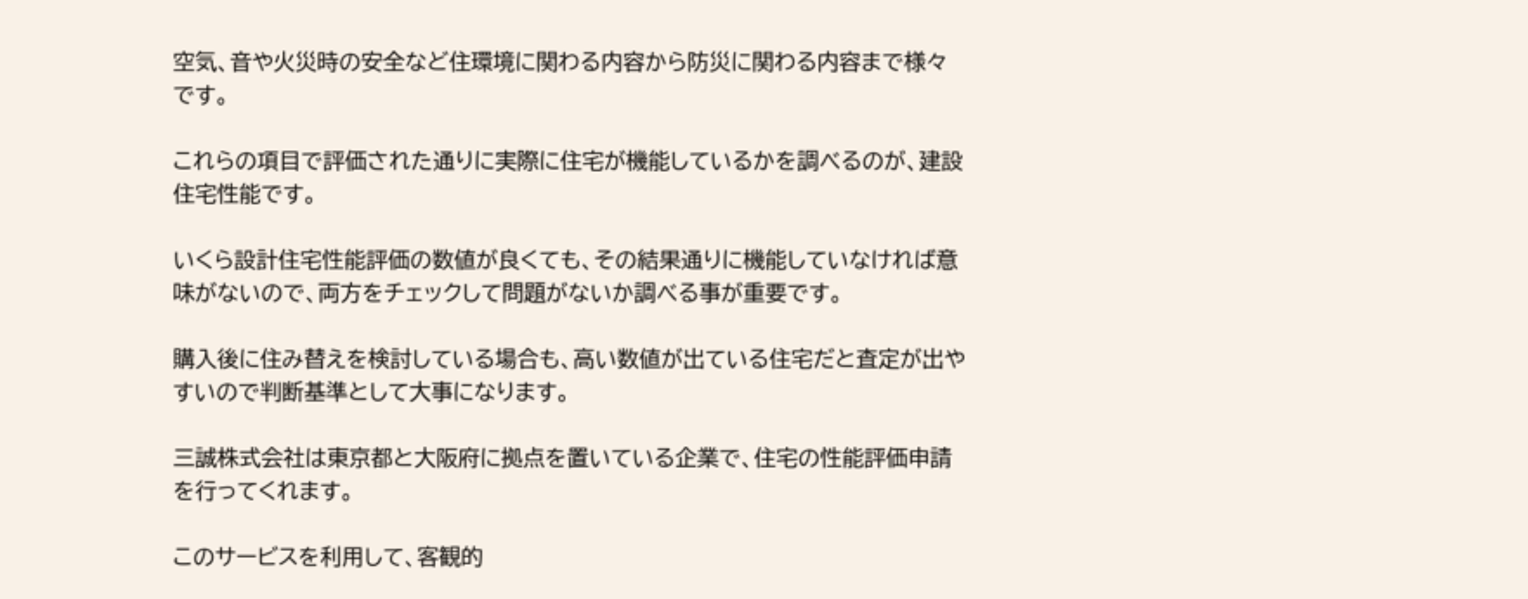空気、音や火災時の安全など住環境に関わる内容から防災に関わる内容まで様々です。

これらの項目で評価された通りに実際に住宅が機能しているかを調べるのが、建設住宅性能です。

いくら設計住宅性能評価の数値が良くても、その結果通りに機能していなければ意味がないので、両方をチェックして問題がないか調べる事が重要です。

購入後に住み替えを検討している場合も、高い数値が出ている住宅だと査定が出やすいので判断基準として大事になります。

三誠株式会社は東京都と大阪府に拠点を置いている企業で、住宅の性能評価申請を行ってくれます。

このサービスを利用して、客観的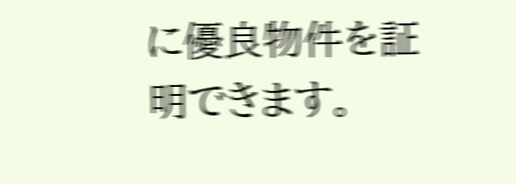に優良物件を証明できます。